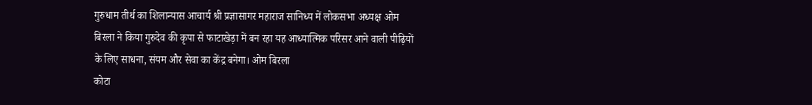गुरुधाम तीर्थ का शिलान्यास आचार्य श्री प्रज्ञासागर महाराज सानिध्य में लोकसभा अध्यक्ष ओम बिरला ने किया गुरुदेव की कृपा से फाटाखेड़ा में बन रहा यह आध्यात्मिक परिसर आने वाली पीढ़ियों के लिए साधना, संयम और सेवा का केंद्र बनेगा। ओम बिरला
कोटा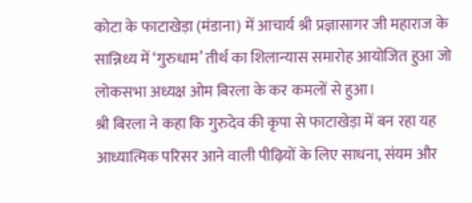कोटा के फाटाखेड़ा (मंडाना) में आचार्य श्री प्रज्ञासागर जी महाराज के सान्निध्य में ‘गुरुधाम’ तीर्थ का शिलान्यास समारोह आयोजित हुआ जो लोकसभा अध्यक्ष ओम बिरला के कर कमलों से हुआ।
श्री बिरला ने कहा कि गुरुदेव की कृपा से फाटाखेड़ा में बन रहा यह आध्यात्मिक परिसर आने वाली पीढ़ियों के लिए साधना, संयम और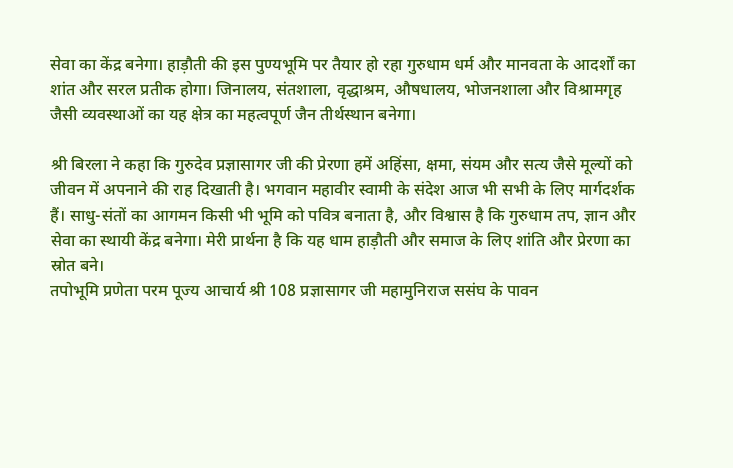सेवा का केंद्र बनेगा। हाड़ौती की इस पुण्यभूमि पर तैयार हो रहा गुरुधाम धर्म और मानवता के आदर्शों का शांत और सरल प्रतीक होगा। जिनालय, संतशाला, वृद्धाश्रम, औषधालय, भोजनशाला और विश्रामगृह जैसी व्यवस्थाओं का यह क्षेत्र का महत्वपूर्ण जैन तीर्थस्थान बनेगा।

श्री बिरला ने कहा कि गुरुदेव प्रज्ञासागर जी की प्रेरणा हमें अहिंसा, क्षमा, संयम और सत्य जैसे मूल्यों को जीवन में अपनाने की राह दिखाती है। भगवान महावीर स्वामी के संदेश आज भी सभी के लिए मार्गदर्शक हैं। साधु-संतों का आगमन किसी भी भूमि को पवित्र बनाता है, और विश्वास है कि गुरुधाम तप, ज्ञान और सेवा का स्थायी केंद्र बनेगा। मेरी प्रार्थना है कि यह धाम हाड़ौती और समाज के लिए शांति और प्रेरणा का स्रोत बने।
तपोभूमि प्रणेता परम पूज्य आचार्य श्री 108 प्रज्ञासागर जी महामुनिराज ससंघ के पावन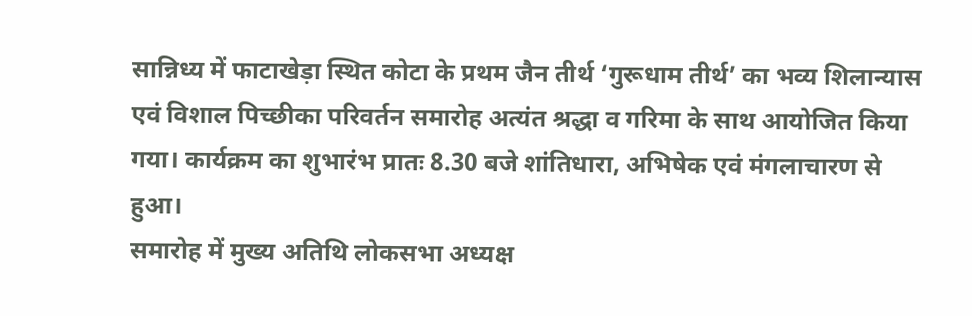सान्निध्य में फाटाखेड़ा स्थित कोटा के प्रथम जैन तीर्थ ‘गुरूधाम तीर्थ’ का भव्य शिलान्यास एवं विशाल पिच्छीका परिवर्तन समारोह अत्यंत श्रद्धा व गरिमा के साथ आयोजित किया गया। कार्यक्रम का शुभारंभ प्रातः 8.30 बजे शांतिधारा, अभिषेक एवं मंगलाचारण से हुआ।
समारोह में मुख्य अतिथि लोकसभा अध्यक्ष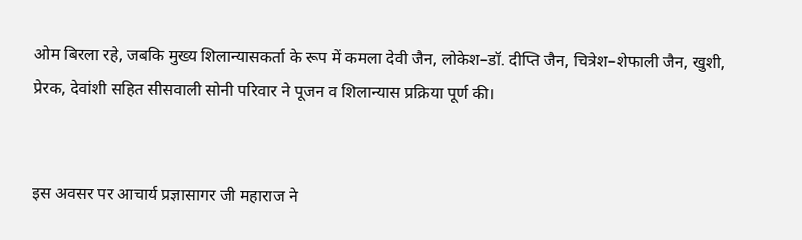ओम बिरला रहे, जबकि मुख्य शिलान्यासकर्ता के रूप में कमला देवी जैन, लोकेश–डॉ. दीप्ति जैन, चित्रेश–शेफाली जैन, खुशी, प्रेरक, देवांशी सहित सीसवाली सोनी परिवार ने पूजन व शिलान्यास प्रक्रिया पूर्ण की।


इस अवसर पर आचार्य प्रज्ञासागर जी महाराज ने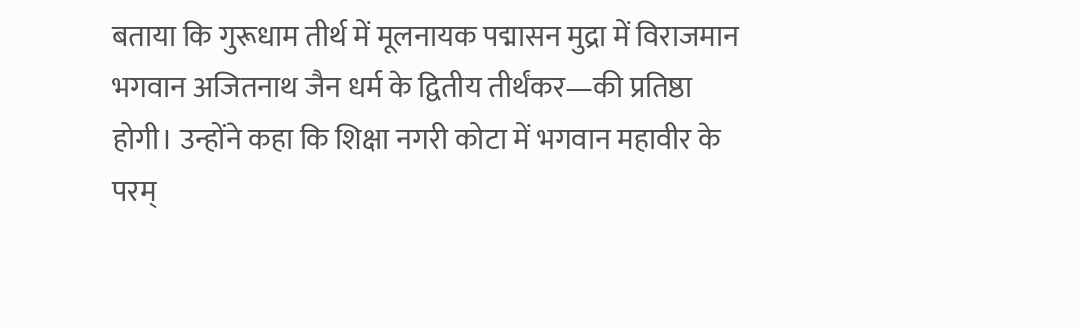बताया कि गुरूधाम तीर्थ में मूलनायक पद्मासन मुद्रा में विराजमान भगवान अजितनाथ जैन धर्म के द्वितीय तीर्थंकर—की प्रतिष्ठा होगी। उन्होंने कहा कि शिक्षा नगरी कोटा में भगवान महावीर के परम्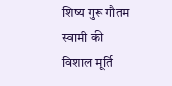शिष्य गुरू गौतम स्वामी की विशाल मूर्ति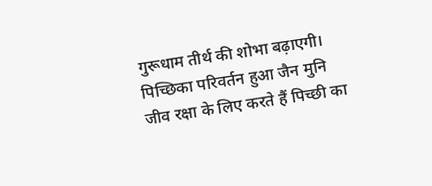गुरूधाम तीर्थ की शोभा बढ़ाएगी।
पिच्छिका परिवर्तन हुआ जैन मुनि जीव रक्षा के लिए करते हैं पिच्छी का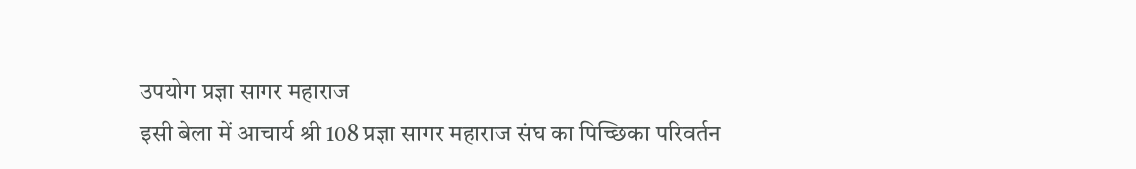उपयोग प्रज्ञा सागर महाराज
इसी बेला में आचार्य श्री 108 प्रज्ञा सागर महाराज संघ का पिच्छिका परिवर्तन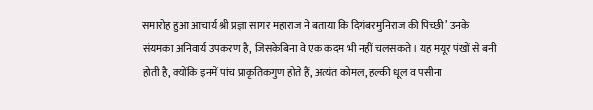समारोह हुआ आचार्य श्री प्रज्ञा सागर महाराज ने बताया कि दिगंबरमुनिराज की पिच्छी’ उनके संयमका अनिवार्य उपकरण है, जिसकेबिना वे एक कदम भी नहीं चलसकते। यह मयूर पंखों से बनी होती है, क्योंकि इनमें पांच प्राकृतिकगुण होते हैं, अत्यंत कोमल, हल्की धूल व पसीना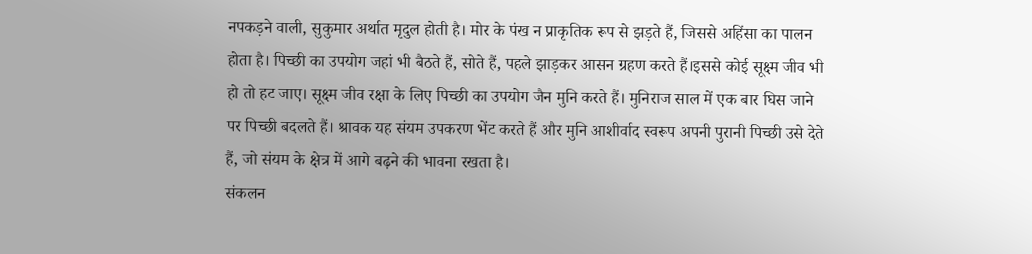नपकड़ने वाली, सुकुमार अर्थात मृदुल होती है। मोर के पंख न प्राकृतिक रूप से झड़ते हैं, जिससे अहिंसा का पालन होता है। पिच्छी का उपयोग जहां भी बैठते हैं, सोते हैं, पहले झाड़कर आसन ग्रहण करते हैं।इससे कोई सूक्ष्म जीव भी हो तो हट जाए। सूक्ष्म जीव रक्षा के लिए पिच्छी का उपयोग जैन मुनि करते हैं। मुनिराज साल में एक बार घिस जाने पर पिच्छी बदलते हैं। श्रावक यह संयम उपकरण भेंट करते हैं और मुनि आशीर्वाद स्वरूप अपनी पुरानी पिच्छी उसे देते हैं, जो संयम के क्षेत्र में आगे बढ़ने की भावना रखता है।
संकलन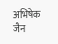अभिषेक जैन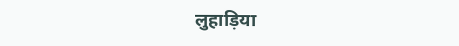लुहाड़िया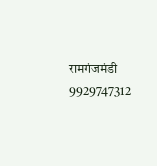रामगंजमंडी 9929747312